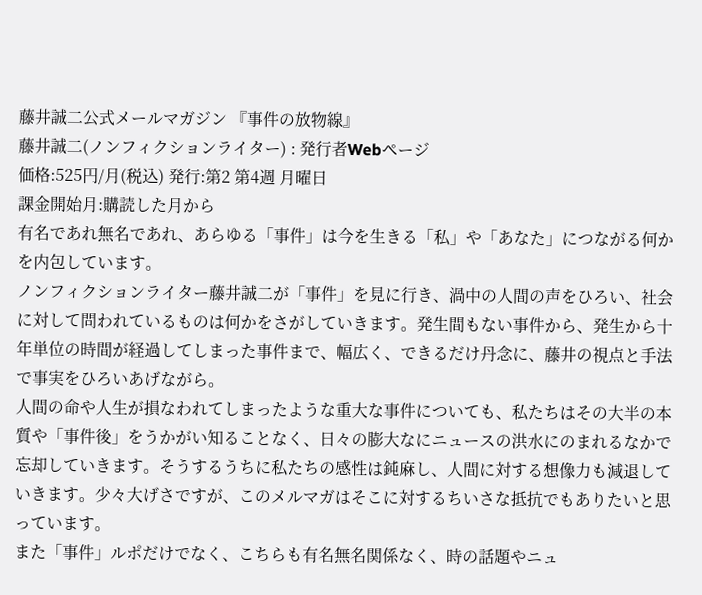藤井誠二公式メールマガジン 『事件の放物線』
藤井誠二(ノンフィクションライター) : 発行者Webページ
価格:525円/月(税込) 発行:第2 第4週 月曜日
課金開始月:購読した月から
有名であれ無名であれ、あらゆる「事件」は今を生きる「私」や「あなた」につながる何かを内包しています。
ノンフィクションライター藤井誠二が「事件」を見に行き、渦中の人間の声をひろい、社会に対して問われているものは何かをさがしていきます。発生間もない事件から、発生から十年単位の時間が経過してしまった事件まで、幅広く、できるだけ丹念に、藤井の視点と手法で事実をひろいあげながら。
人間の命や人生が損なわれてしまったような重大な事件についても、私たちはその大半の本質や「事件後」をうかがい知ることなく、日々の膨大なにニュースの洪水にのまれるなかで忘却していきます。そうするうちに私たちの感性は鈍麻し、人間に対する想像力も減退していきます。少々大げさですが、このメルマガはそこに対するちいさな抵抗でもありたいと思っています。
また「事件」ルポだけでなく、こちらも有名無名関係なく、時の話題やニュ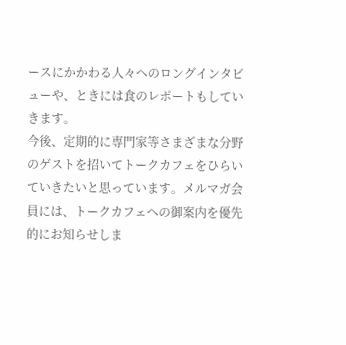ースにかかわる人々へのロングインタビューや、ときには食のレポートもしていきます。
今後、定期的に専門家等さまざまな分野のゲストを招いてトークカフェをひらいていきたいと思っています。メルマガ会員には、トークカフェへの御案内を優先的にお知らせしま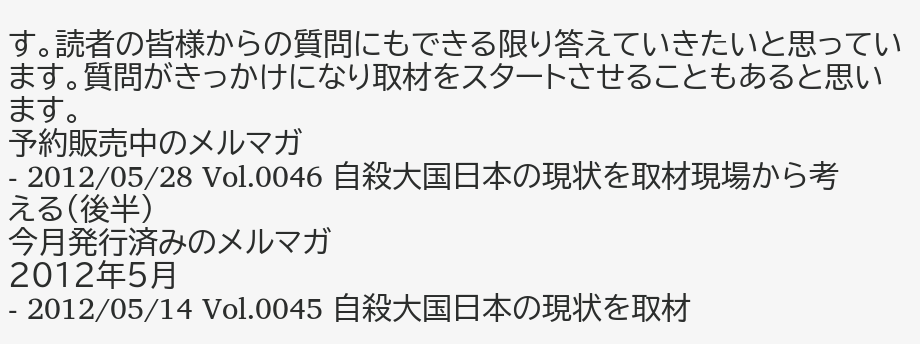す。読者の皆様からの質問にもできる限り答えていきたいと思っています。質問がきっかけになり取材をスタートさせることもあると思います。
予約販売中のメルマガ
- 2012/05/28 Vol.0046 自殺大国日本の現状を取材現場から考える(後半)
今月発行済みのメルマガ
2012年5月
- 2012/05/14 Vol.0045 自殺大国日本の現状を取材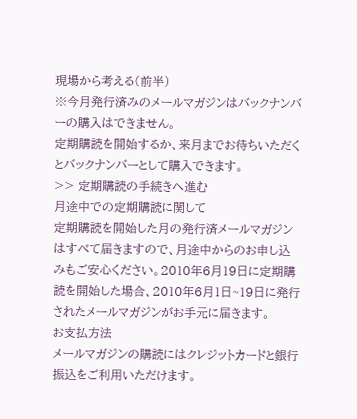現場から考える(前半)
※今月発行済みのメールマガジンはバックナンバーの購入はできません。
定期購読を開始するか、来月までお待ちいただくとバックナンバーとして購入できます。
>> 定期購読の手続きへ進む
月途中での定期購読に関して
定期購読を開始した月の発行済メールマガジンはすべて届きますので、月途中からのお申し込みもご安心ください。2010年6月19日に定期購読を開始した場合、2010年6月1日~19日に発行されたメールマガジンがお手元に届きます。
お支払方法
メールマガジンの購読にはクレジットカードと銀行振込をご利用いただけます。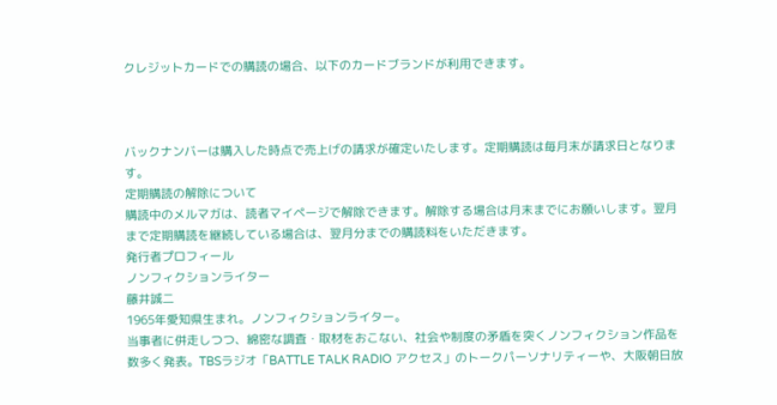クレジットカードでの購読の場合、以下のカードブランドが利用できます。



バックナンバーは購入した時点で売上げの請求が確定いたします。定期購読は毎月末が請求日となります。
定期購読の解除について
購読中のメルマガは、読者マイページで解除できます。解除する場合は月末までにお願いします。翌月まで定期購読を継続している場合は、翌月分までの購読料をいただきます。
発行者プロフィール
ノンフィクションライター
藤井誠二
1965年愛知県生まれ。ノンフィクションライター。
当事者に併走しつつ、綿密な調査・取材をおこない、社会や制度の矛盾を突くノンフィクション作品を数多く発表。TBSラジオ「BATTLE TALK RADIO アクセス」のトークパーソナリティーや、大阪朝日放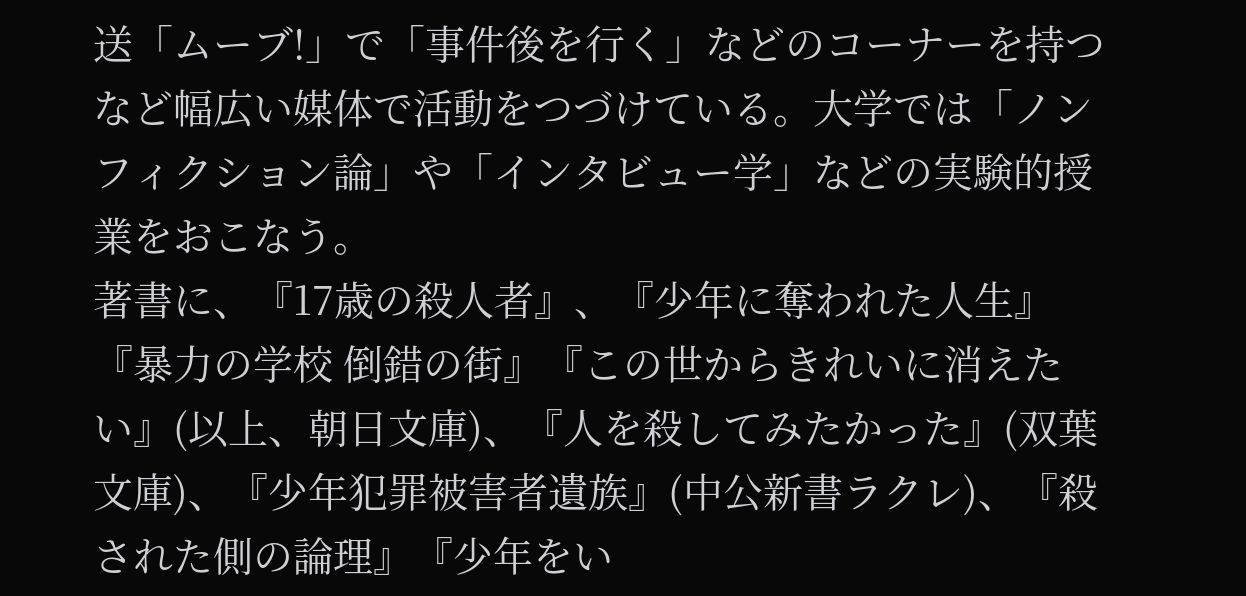送「ムーブ!」で「事件後を行く」などのコーナーを持つなど幅広い媒体で活動をつづけている。大学では「ノンフィクション論」や「インタビュー学」などの実験的授業をおこなう。
著書に、『17歳の殺人者』、『少年に奪われた人生』『暴力の学校 倒錯の街』『この世からきれいに消えたい』(以上、朝日文庫)、『人を殺してみたかった』(双葉文庫)、『少年犯罪被害者遺族』(中公新書ラクレ)、『殺された側の論理』『少年をい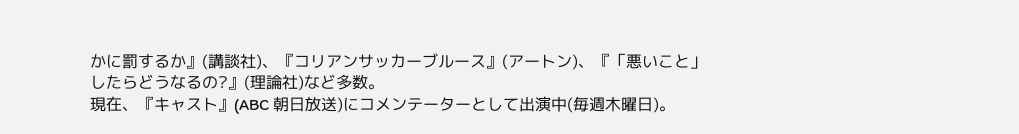かに罰するか』(講談社)、『コリアンサッカーブルース』(アートン)、『「悪いこと」したらどうなるの?』(理論社)など多数。
現在、『キャスト』(ABC 朝日放送)にコメンテーターとして出演中(毎週木曜日)。